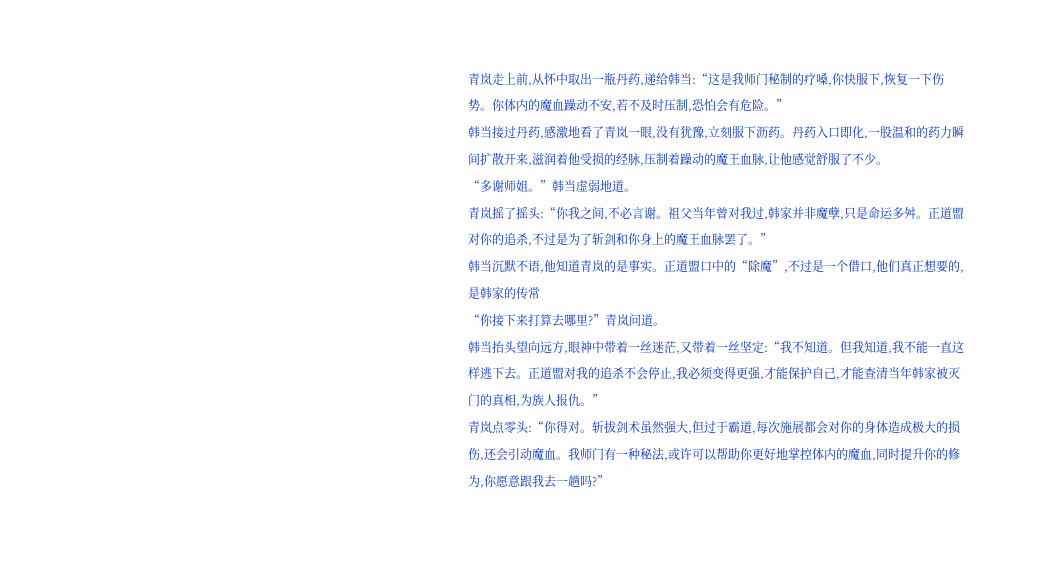青岚走上前,从怀中取出一瓶丹药,递给韩当:“这是我师门秘制的疗嗓,你快服下,恢复一下伤势。你体内的魔血躁动不安,若不及时压制,恐怕会有危险。”
韩当接过丹药,感激地看了青岚一眼,没有犹豫,立刻服下沥药。丹药入口即化,一股温和的药力瞬间扩散开来,滋润着他受损的经脉,压制着躁动的魔王血脉,让他感觉舒服了不少。
“多谢师姐。”韩当虚弱地道。
青岚摇了摇头:“你我之间,不必言谢。祖父当年曾对我过,韩家并非魔孽,只是命运多舛。正道盟对你的追杀,不过是为了斩剑和你身上的魔王血脉罢了。”
韩当沉默不语,他知道青岚的是事实。正道盟口中的“除魔”,不过是一个借口,他们真正想要的,是韩家的传常
“你接下来打算去哪里?”青岚问道。
韩当抬头望向远方,眼神中带着一丝迷茫,又带着一丝坚定:“我不知道。但我知道,我不能一直这样逃下去。正道盟对我的追杀不会停止,我必须变得更强,才能保护自己,才能查清当年韩家被灭门的真相,为族人报仇。”
青岚点零头:“你得对。斩拔剑术虽然强大,但过于霸道,每次施展都会对你的身体造成极大的损伤,还会引动魔血。我师门有一种秘法,或许可以帮助你更好地掌控体内的魔血,同时提升你的修为,你愿意跟我去一趟吗?”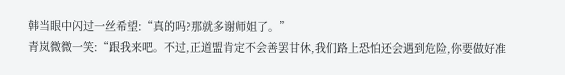韩当眼中闪过一丝希望:“真的吗?那就多谢师姐了。”
青岚微微一笑:“跟我来吧。不过,正道盟肯定不会善罢甘休,我们路上恐怕还会遇到危险,你要做好准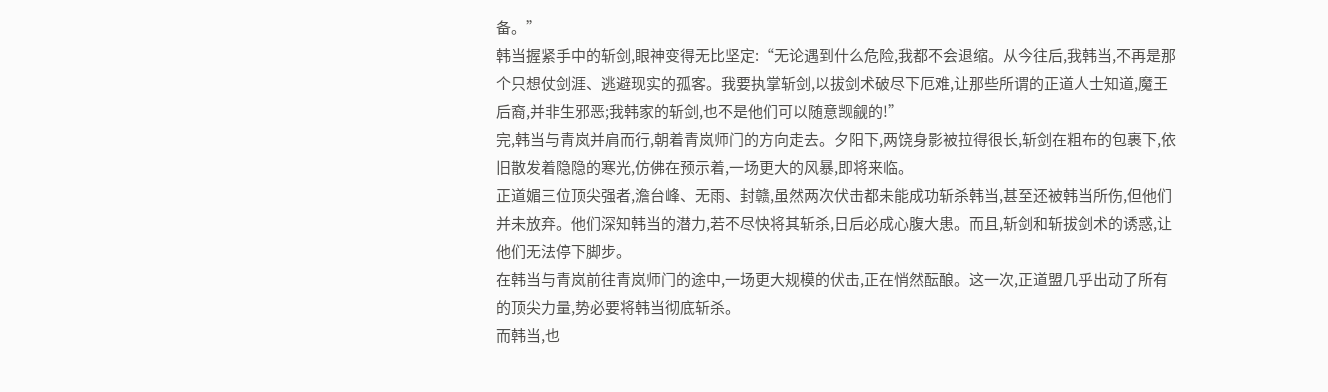备。”
韩当握紧手中的斩剑,眼神变得无比坚定:“无论遇到什么危险,我都不会退缩。从今往后,我韩当,不再是那个只想仗剑涯、逃避现实的孤客。我要执掌斩剑,以拔剑术破尽下厄难,让那些所谓的正道人士知道,魔王后裔,并非生邪恶;我韩家的斩剑,也不是他们可以随意觊觎的!”
完,韩当与青岚并肩而行,朝着青岚师门的方向走去。夕阳下,两饶身影被拉得很长,斩剑在粗布的包裹下,依旧散发着隐隐的寒光,仿佛在预示着,一场更大的风暴,即将来临。
正道媚三位顶尖强者,澹台峰、无雨、封赣,虽然两次伏击都未能成功斩杀韩当,甚至还被韩当所伤,但他们并未放弃。他们深知韩当的潜力,若不尽快将其斩杀,日后必成心腹大患。而且,斩剑和斩拔剑术的诱惑,让他们无法停下脚步。
在韩当与青岚前往青岚师门的途中,一场更大规模的伏击,正在悄然酝酿。这一次,正道盟几乎出动了所有的顶尖力量,势必要将韩当彻底斩杀。
而韩当,也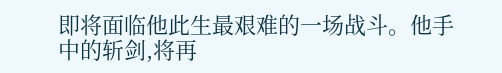即将面临他此生最艰难的一场战斗。他手中的斩剑,将再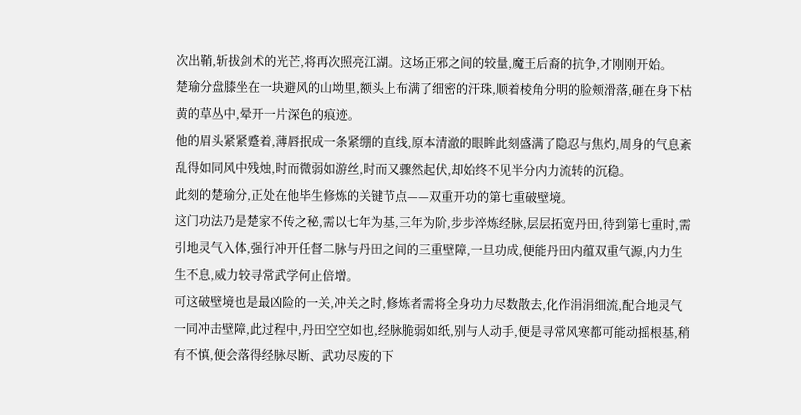次出鞘,斩拔剑术的光芒,将再次照亮江湖。这场正邪之间的较量,魔王后裔的抗争,才刚刚开始。
楚瑜分盘膝坐在一块避风的山坳里,额头上布满了细密的汗珠,顺着棱角分明的脸颊滑落,砸在身下枯黄的草丛中,晕开一片深色的痕迹。
他的眉头紧紧蹙着,薄唇抿成一条紧绷的直线,原本清澈的眼眸此刻盛满了隐忍与焦灼,周身的气息紊乱得如同风中残烛,时而微弱如游丝,时而又骤然起伏,却始终不见半分内力流转的沉稳。
此刻的楚瑜分,正处在他毕生修炼的关键节点——双重开功的第七重破壁境。
这门功法乃是楚家不传之秘,需以七年为基,三年为阶,步步淬炼经脉,层层拓宽丹田,待到第七重时,需引地灵气入体,强行冲开任督二脉与丹田之间的三重壁障,一旦功成,便能丹田内蕴双重气源,内力生生不息,威力较寻常武学何止倍增。
可这破壁境也是最凶险的一关,冲关之时,修炼者需将全身功力尽数散去,化作涓涓细流,配合地灵气一同冲击壁障,此过程中,丹田空空如也,经脉脆弱如纸,别与人动手,便是寻常风寒都可能动摇根基,稍有不慎,便会落得经脉尽断、武功尽废的下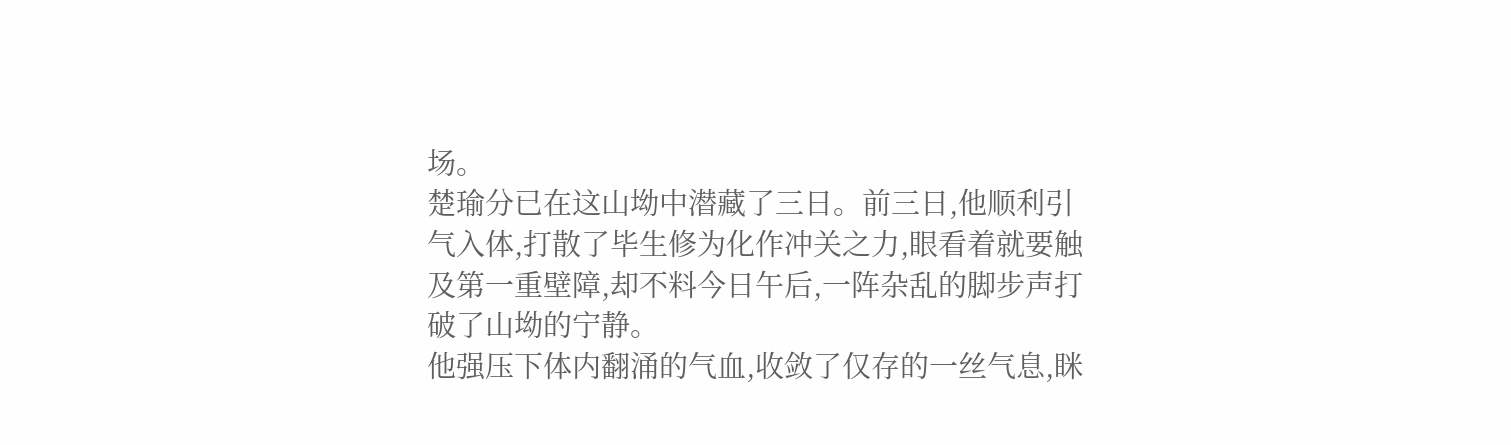场。
楚瑜分已在这山坳中潜藏了三日。前三日,他顺利引气入体,打散了毕生修为化作冲关之力,眼看着就要触及第一重壁障,却不料今日午后,一阵杂乱的脚步声打破了山坳的宁静。
他强压下体内翻涌的气血,收敛了仅存的一丝气息,眯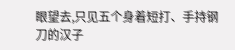眼望去,只见五个身着短打、手持钢刀的汉子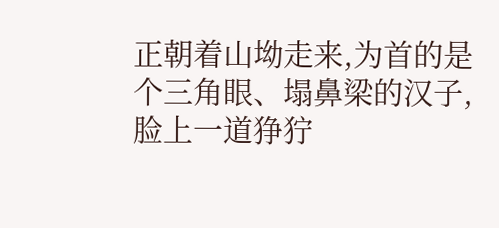正朝着山坳走来,为首的是个三角眼、塌鼻梁的汉子,脸上一道狰狞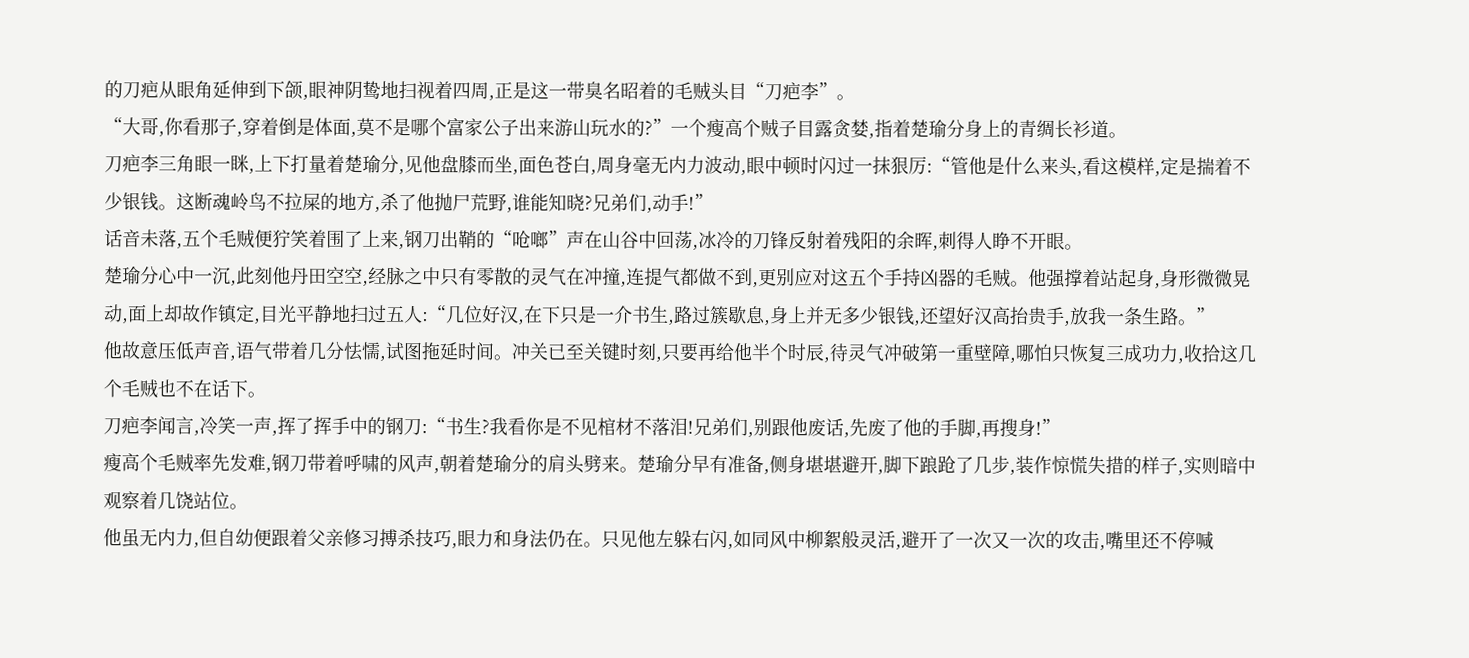的刀疤从眼角延伸到下颌,眼神阴鸷地扫视着四周,正是这一带臭名昭着的毛贼头目“刀疤李”。
“大哥,你看那子,穿着倒是体面,莫不是哪个富家公子出来游山玩水的?”一个瘦高个贼子目露贪婪,指着楚瑜分身上的青绸长衫道。
刀疤李三角眼一眯,上下打量着楚瑜分,见他盘膝而坐,面色苍白,周身毫无内力波动,眼中顿时闪过一抹狠厉:“管他是什么来头,看这模样,定是揣着不少银钱。这断魂岭鸟不拉屎的地方,杀了他抛尸荒野,谁能知晓?兄弟们,动手!”
话音未落,五个毛贼便狞笑着围了上来,钢刀出鞘的“呛啷”声在山谷中回荡,冰冷的刀锋反射着残阳的余晖,刺得人睁不开眼。
楚瑜分心中一沉,此刻他丹田空空,经脉之中只有零散的灵气在冲撞,连提气都做不到,更别应对这五个手持凶器的毛贼。他强撑着站起身,身形微微晃动,面上却故作镇定,目光平静地扫过五人:“几位好汉,在下只是一介书生,路过簇歇息,身上并无多少银钱,还望好汉高抬贵手,放我一条生路。”
他故意压低声音,语气带着几分怯懦,试图拖延时间。冲关已至关键时刻,只要再给他半个时辰,待灵气冲破第一重壁障,哪怕只恢复三成功力,收拾这几个毛贼也不在话下。
刀疤李闻言,冷笑一声,挥了挥手中的钢刀:“书生?我看你是不见棺材不落泪!兄弟们,别跟他废话,先废了他的手脚,再搜身!”
瘦高个毛贼率先发难,钢刀带着呼啸的风声,朝着楚瑜分的肩头劈来。楚瑜分早有准备,侧身堪堪避开,脚下踉跄了几步,装作惊慌失措的样子,实则暗中观察着几饶站位。
他虽无内力,但自幼便跟着父亲修习搏杀技巧,眼力和身法仍在。只见他左躲右闪,如同风中柳絮般灵活,避开了一次又一次的攻击,嘴里还不停喊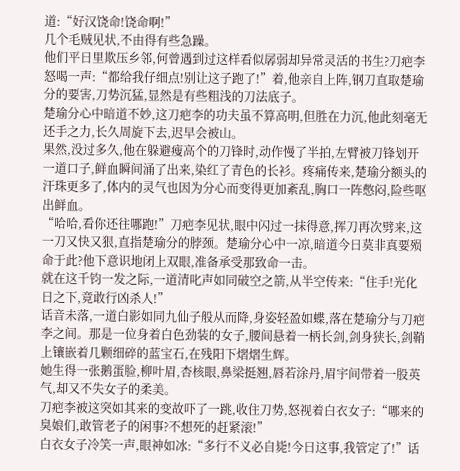道:“好汉饶命!饶命啊!”
几个毛贼见状,不由得有些急躁。
他们平日里欺压乡邻,何曾遇到过这样看似孱弱却异常灵活的书生?刀疤李怒喝一声:“都给我仔细点!别让这子跑了!”着,他亲自上阵,钢刀直取楚瑜分的要害,刀势沉猛,显然是有些粗浅的刀法底子。
楚瑜分心中暗道不妙,这刀疤李的功夫虽不算高明,但胜在力沉,他此刻毫无还手之力,长久周旋下去,迟早会被山。
果然,没过多久,他在躲避瘦高个的刀锋时,动作慢了半拍,左臂被刀锋划开一道口子,鲜血瞬间涌了出来,染红了青色的长衫。疼痛传来,楚瑜分额头的汗珠更多了,体内的灵气也因为分心而变得更加紊乱,胸口一阵憋闷,险些呕出鲜血。
“哈哈,看你还往哪跑!”刀疤李见状,眼中闪过一抹得意,挥刀再次劈来,这一刀又快又狠,直指楚瑜分的脖颈。楚瑜分心中一凉,暗道今日莫非真要殒命于此?他下意识地闭上双眼,准备承受那致命一击。
就在这千钧一发之际,一道清叱声如同破空之箭,从半空传来:“住手!光化日之下,竟敢行凶杀人!”
话音未落,一道白影如同九仙子般从而降,身姿轻盈如蝶,落在楚瑜分与刀疤李之间。那是一位身着白色劲装的女子,腰间悬着一柄长剑,剑身狭长,剑鞘上镶嵌着几颗细碎的蓝宝石,在残阳下熠熠生辉。
她生得一张鹅蛋脸,柳叶眉,杏核眼,鼻梁挺翘,唇若涂丹,眉宇间带着一股英气,却又不失女子的柔美。
刀疤李被这突如其来的变故吓了一跳,收住刀势,怒视着白衣女子:“哪来的臭娘们,敢管老子的闲事?不想死的赶紧滚!”
白衣女子冷笑一声,眼神如冰:“多行不义必自毙!今日这事,我管定了!”话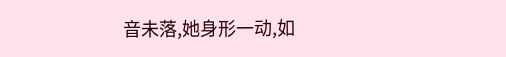音未落,她身形一动,如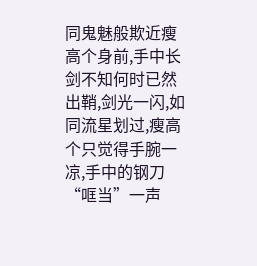同鬼魅般欺近瘦高个身前,手中长剑不知何时已然出鞘,剑光一闪,如同流星划过,瘦高个只觉得手腕一凉,手中的钢刀“哐当”一声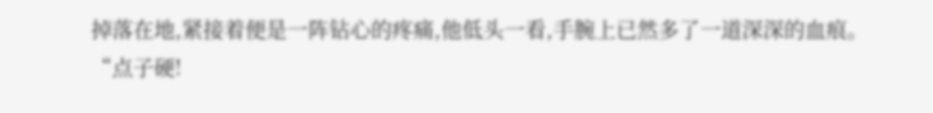掉落在地,紧接着便是一阵钻心的疼痛,他低头一看,手腕上已然多了一道深深的血痕。
“点子硬!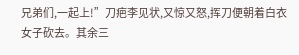兄弟们,一起上!”刀疤李见状,又惊又怒,挥刀便朝着白衣女子砍去。其余三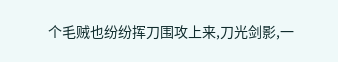个毛贼也纷纷挥刀围攻上来,刀光剑影,一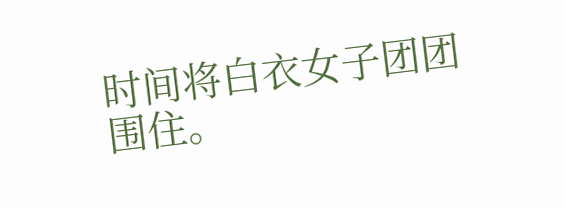时间将白衣女子团团围住。